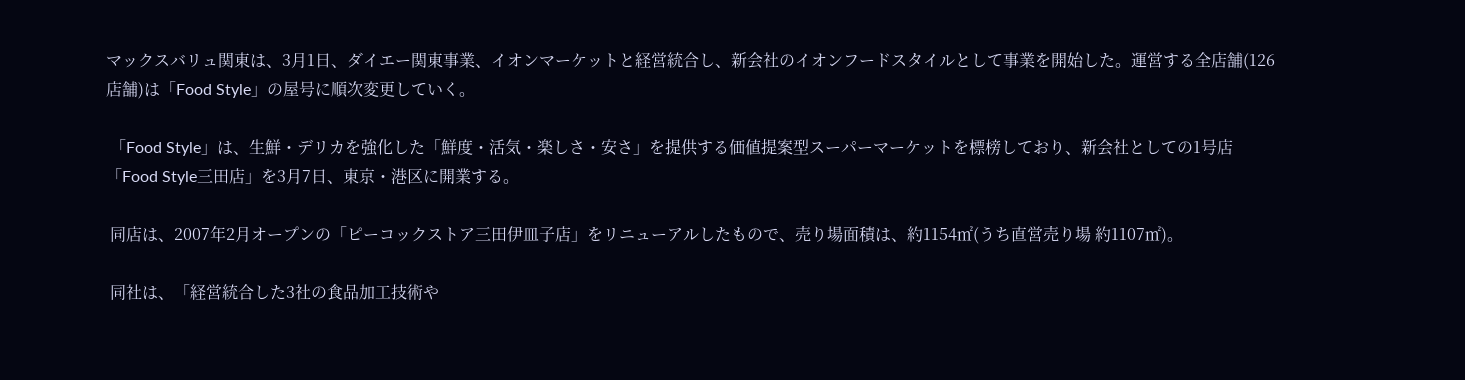マックスバリュ関東は、3月1日、ダイエー関東事業、イオンマーケットと経営統合し、新会社のイオンフードスタイルとして事業を開始した。運営する全店舗(126店舗)は「Food Style」の屋号に順次変更していく。

 「Food Style」は、生鮮・デリカを強化した「鮮度・活気・楽しさ・安さ」を提供する価値提案型スーパーマーケットを標榜しており、新会社としての1号店「Food Style三田店」を3月7日、東京・港区に開業する。

 同店は、2007年2月オープンの「ピーコックストア三田伊皿子店」をリニューアルしたもので、売り場面積は、約1154㎡(うち直営売り場 約1107㎡)。

 同社は、「経営統合した3社の食品加工技術や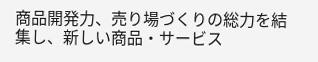商品開発力、売り場づくりの総力を結集し、新しい商品・サービス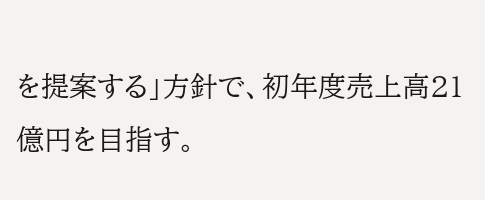を提案する」方針で、初年度売上高21億円を目指す。